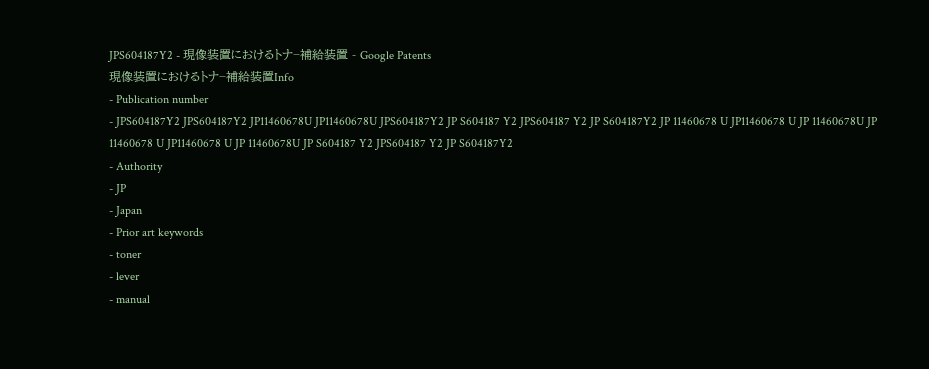JPS604187Y2 - 現像装置におけるトナ−補給装置 - Google Patents
現像装置におけるトナ−補給装置Info
- Publication number
- JPS604187Y2 JPS604187Y2 JP11460678U JP11460678U JPS604187Y2 JP S604187 Y2 JPS604187 Y2 JP S604187Y2 JP 11460678 U JP11460678 U JP 11460678U JP 11460678 U JP11460678 U JP 11460678U JP S604187 Y2 JPS604187 Y2 JP S604187Y2
- Authority
- JP
- Japan
- Prior art keywords
- toner
- lever
- manual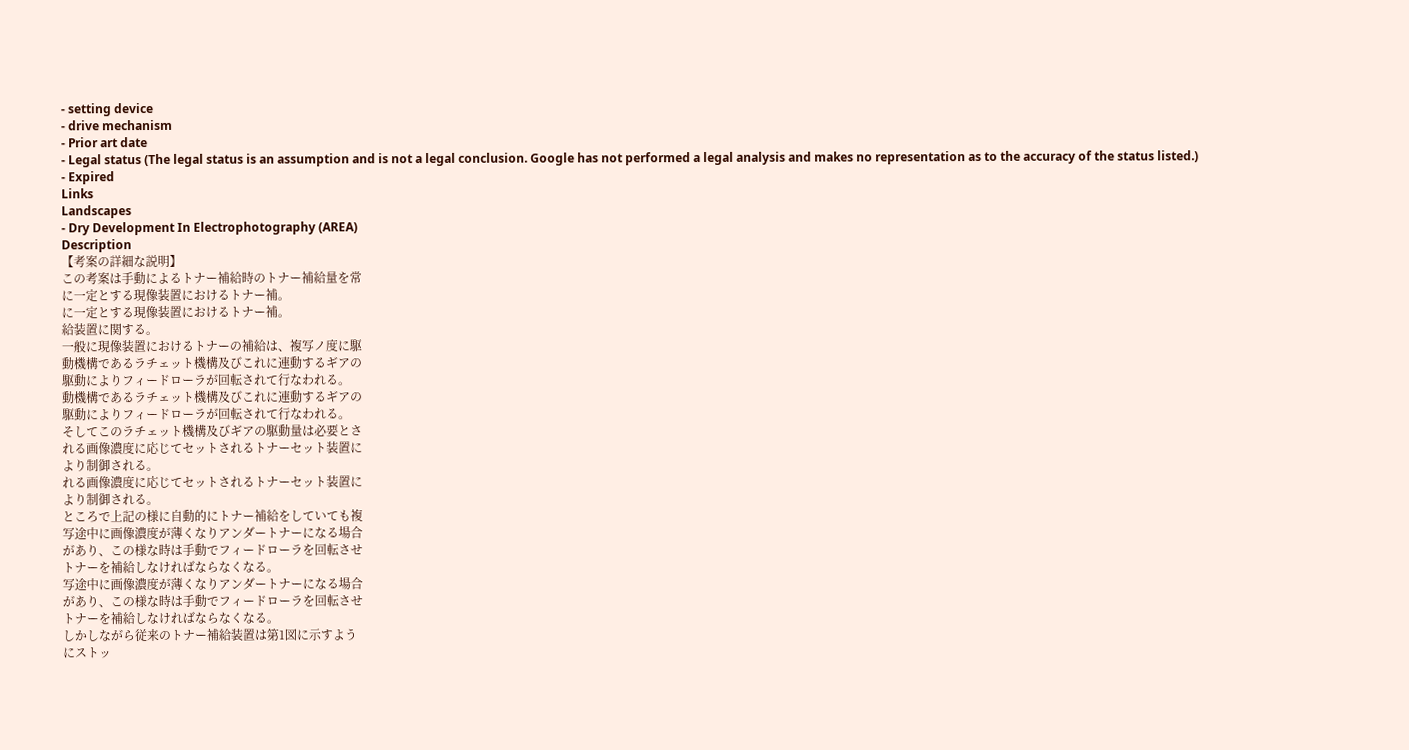- setting device
- drive mechanism
- Prior art date
- Legal status (The legal status is an assumption and is not a legal conclusion. Google has not performed a legal analysis and makes no representation as to the accuracy of the status listed.)
- Expired
Links
Landscapes
- Dry Development In Electrophotography (AREA)
Description
【考案の詳細な説明】
この考案は手動によるトナー補給時のトナー補給量を常
に一定とする現像装置におけるトナー補。
に一定とする現像装置におけるトナー補。
給装置に関する。
一般に現像装置におけるトナーの補給は、複写ノ度に駆
動機構であるラチェット機構及びこれに連動するギアの
駆動によりフィードローラが回転されて行なわれる。
動機構であるラチェット機構及びこれに連動するギアの
駆動によりフィードローラが回転されて行なわれる。
そしてこのラチェット機構及びギアの駆動量は必要とさ
れる画像濃度に応じてセットされるトナーセット装置に
より制御される。
れる画像濃度に応じてセットされるトナーセット装置に
より制御される。
ところで上記の様に自動的にトナー補給をしていても複
写途中に画像濃度が薄くなりアンダートナーになる場合
があり、この様な時は手動でフィードローラを回転させ
トナーを補給しなければならなくなる。
写途中に画像濃度が薄くなりアンダートナーになる場合
があり、この様な時は手動でフィードローラを回転させ
トナーを補給しなければならなくなる。
しかしながら従来のトナー補給装置は第1図に示すよう
にストッ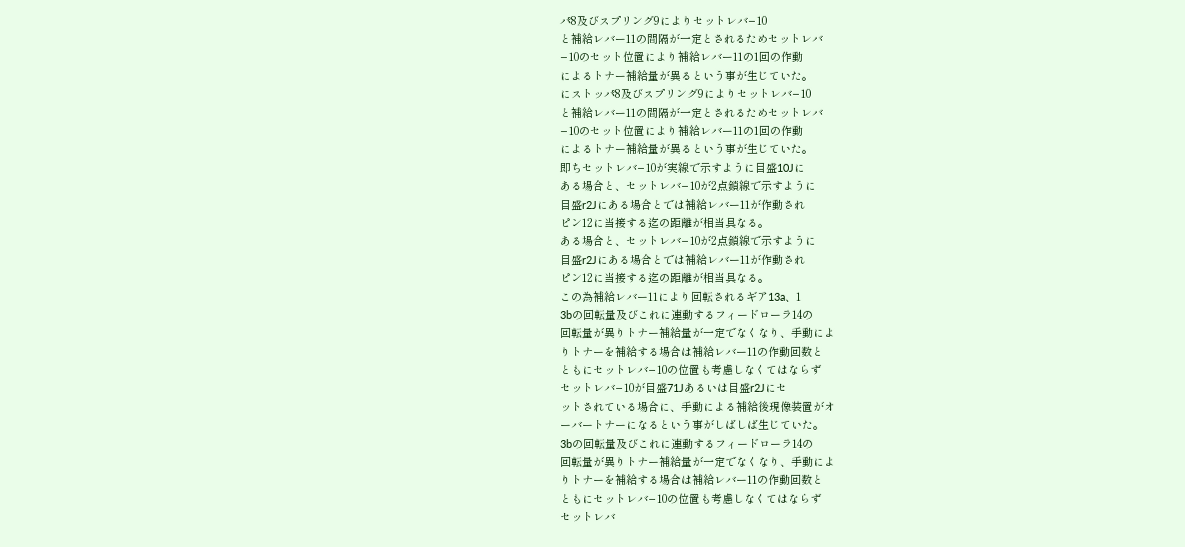パ8及びスプリング9によりセットレバ−10
と補給レバー11の間隔が一定とされるためセットレバ
−10のセット位置により補給レバー11の1回の作動
によるトナー補給量が異るという事が生じていた。
にストッパ8及びスプリング9によりセットレバ−10
と補給レバー11の間隔が一定とされるためセットレバ
−10のセット位置により補給レバー11の1回の作動
によるトナー補給量が異るという事が生じていた。
即ちセットレバ−10が実線で示すように目盛10Jに
ある場合と、セットレバ−10が2点鎖線で示すように
目盛r2Jにある場合とでは補給レバー11が作動され
ピン12に当接する迄の距離が相当具なる。
ある場合と、セットレバ−10が2点鎖線で示すように
目盛r2Jにある場合とでは補給レバー11が作動され
ピン12に当接する迄の距離が相当具なる。
この為補給レバー11により回転されるギア13a、1
3bの回転量及びこれに連動するフィードローラ14の
回転量が異りトナー補給量が一定でなくなり、手動によ
りトナーを補給する場合は補給レバー11の作動回数と
ともにセットレバ−10の位置も考慮しなくてはならず
セットレバ−10が目盛71Jあるいは目盛r2Jにセ
ットされている場合に、手動による補給後現像装置がオ
ーバートナーになるという事がしばしば生じていた。
3bの回転量及びこれに連動するフィードローラ14の
回転量が異りトナー補給量が一定でなくなり、手動によ
りトナーを補給する場合は補給レバー11の作動回数と
ともにセットレバ−10の位置も考慮しなくてはならず
セットレバ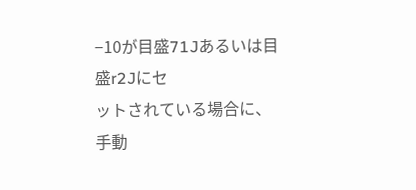−10が目盛71Jあるいは目盛r2Jにセ
ットされている場合に、手動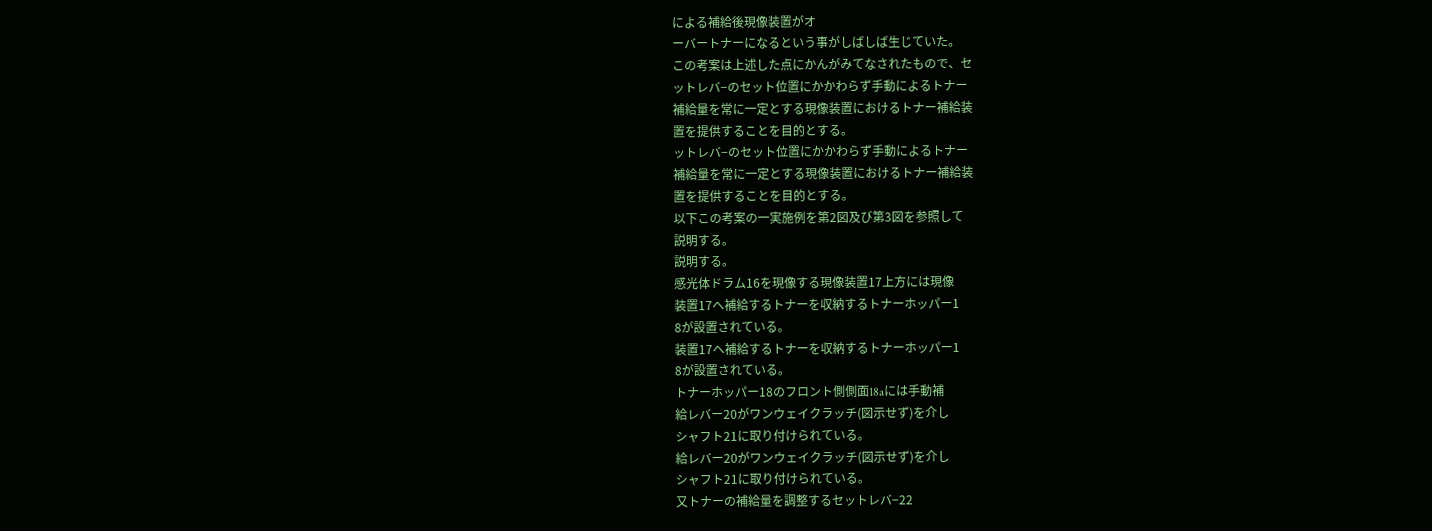による補給後現像装置がオ
ーバートナーになるという事がしばしば生じていた。
この考案は上述した点にかんがみてなされたもので、セ
ットレバ−のセット位置にかかわらず手動によるトナー
補給量を常に一定とする現像装置におけるトナー補給装
置を提供することを目的とする。
ットレバ−のセット位置にかかわらず手動によるトナー
補給量を常に一定とする現像装置におけるトナー補給装
置を提供することを目的とする。
以下この考案の一実施例を第2図及び第3図を参照して
説明する。
説明する。
感光体ドラム16を現像する現像装置17上方には現像
装置17へ補給するトナーを収納するトナーホッパー1
8が設置されている。
装置17へ補給するトナーを収納するトナーホッパー1
8が設置されている。
トナーホッパー18のフロント側側面18aには手動補
給レバー20がワンウェイクラッチ(図示せず)を介し
シャフト21に取り付けられている。
給レバー20がワンウェイクラッチ(図示せず)を介し
シャフト21に取り付けられている。
又トナーの補給量を調整するセットレバ−22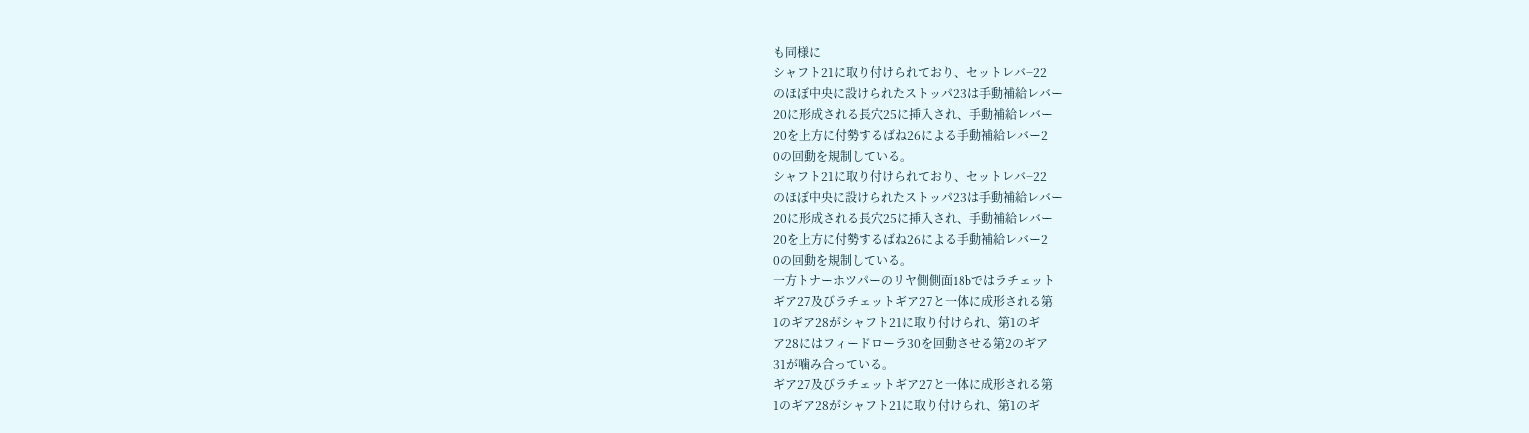も同様に
シャフト21に取り付けられており、セットレバ−22
のほぼ中央に設けられたストッパ23は手動補給レバー
20に形成される長穴25に挿入され、手動補給レバー
20を上方に付勢するばね26による手動補給レバー2
0の回動を規制している。
シャフト21に取り付けられており、セットレバ−22
のほぼ中央に設けられたストッパ23は手動補給レバー
20に形成される長穴25に挿入され、手動補給レバー
20を上方に付勢するばね26による手動補給レバー2
0の回動を規制している。
一方トナーホツパーのリヤ側側面18bではラチェット
ギア27及びラチェットギア27と一体に成形される第
1のギア28がシャフト21に取り付けられ、第1のギ
ア28にはフィードローラ30を回動させる第2のギア
31が噛み合っている。
ギア27及びラチェットギア27と一体に成形される第
1のギア28がシャフト21に取り付けられ、第1のギ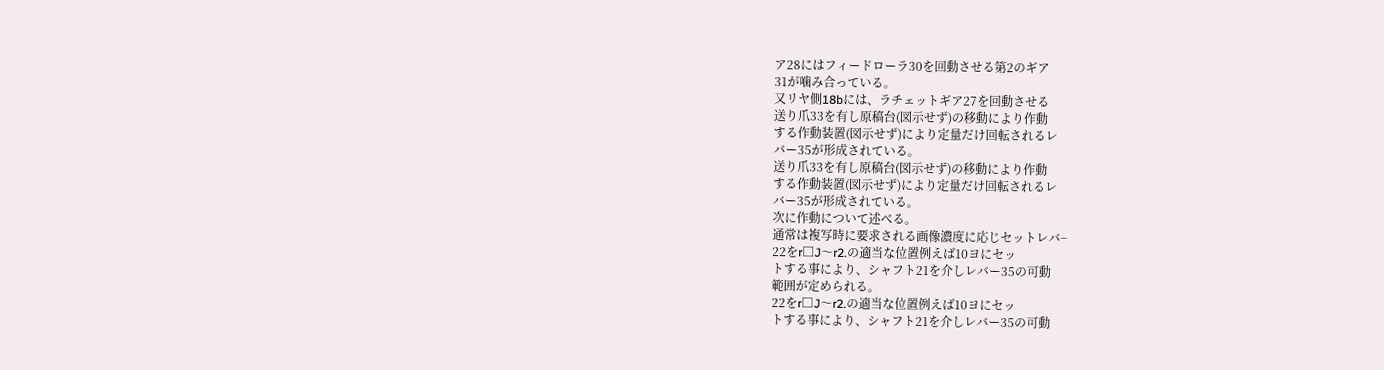ア28にはフィードローラ30を回動させる第2のギア
31が噛み合っている。
又リヤ側18bには、ラチェットギア27を回動させる
送り爪33を有し原稿台(図示せず)の移動により作動
する作動装置(図示せず)により定量だけ回転されるレ
バー35が形成されている。
送り爪33を有し原稿台(図示せず)の移動により作動
する作動装置(図示せず)により定量だけ回転されるレ
バー35が形成されている。
次に作動について述べる。
通常は複写時に要求される画像濃度に応じセットレバ−
22をr□J〜r2.の適当な位置例えば10ヨにセッ
トする事により、シャフト21を介しレバー35の可動
範囲が定められる。
22をr□J〜r2.の適当な位置例えば10ヨにセッ
トする事により、シャフト21を介しレバー35の可動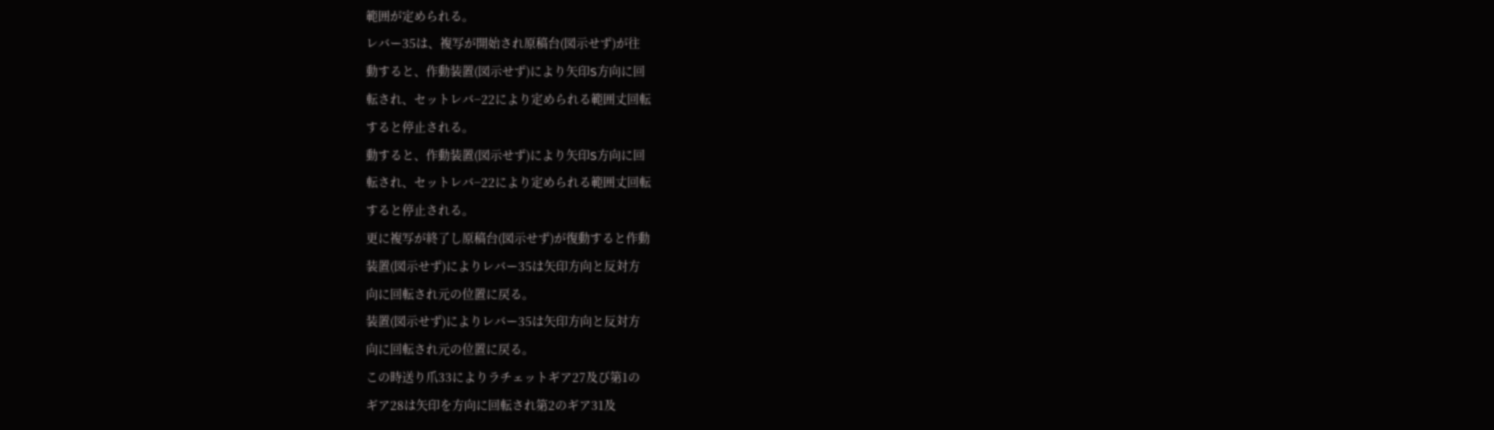範囲が定められる。
レバー35は、複写が開始され原稿台(図示せず)が往
動すると、作動装置(図示せず)により矢印S方向に回
転され、セットレバ−22により定められる範囲丈回転
すると停止される。
動すると、作動装置(図示せず)により矢印S方向に回
転され、セットレバ−22により定められる範囲丈回転
すると停止される。
更に複写が終了し原稿台(図示せず)が復動すると作動
装置(図示せず)によりレバー35は矢印方向と反対方
向に回転され元の位置に戻る。
装置(図示せず)によりレバー35は矢印方向と反対方
向に回転され元の位置に戻る。
この時送り爪33によりラチェットギア27及び第1の
ギア28は矢印を方向に回転され第2のギア31及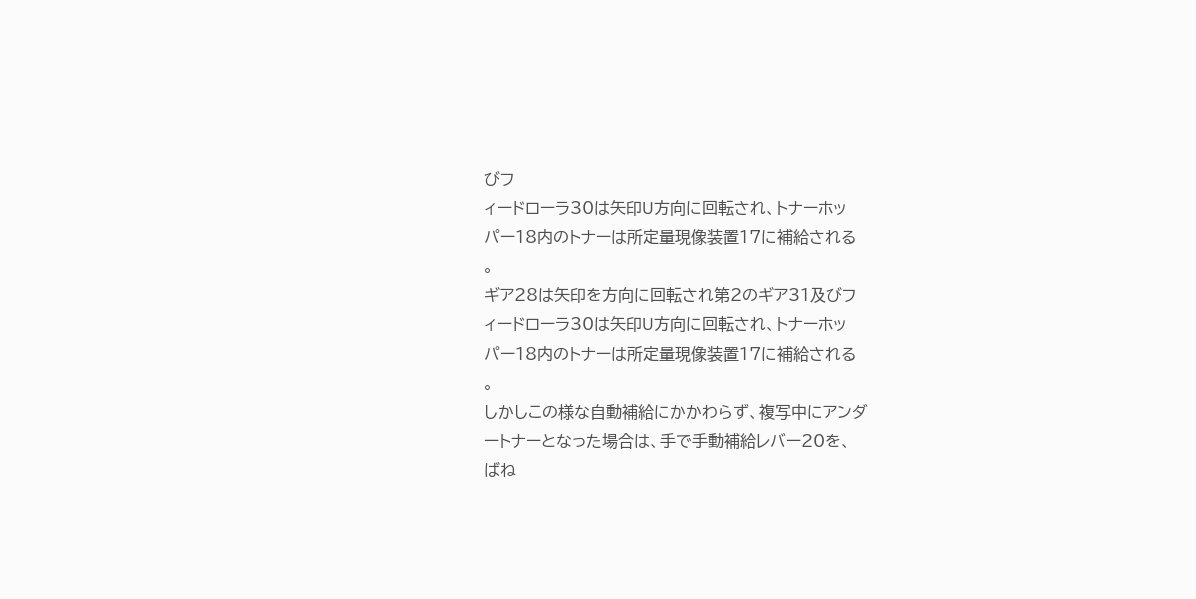びフ
ィードローラ30は矢印U方向に回転され、トナーホッ
パー18内のトナーは所定量現像装置17に補給される
。
ギア28は矢印を方向に回転され第2のギア31及びフ
ィードローラ30は矢印U方向に回転され、トナーホッ
パー18内のトナーは所定量現像装置17に補給される
。
しかしこの様な自動補給にかかわらず、複写中にアンダ
ートナーとなった場合は、手で手動補給レバー20を、
ばね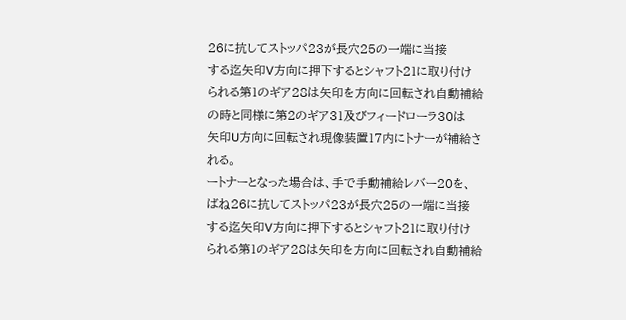26に抗してストッパ23が長穴25の一端に当接
する迄矢印V方向に押下するとシャフト21に取り付け
られる第1のギア28は矢印を方向に回転され自動補給
の時と同様に第2のギア31及びフィードローラ30は
矢印U方向に回転され現像装置17内にトナーが補給さ
れる。
ートナーとなった場合は、手で手動補給レバー20を、
ばね26に抗してストッパ23が長穴25の一端に当接
する迄矢印V方向に押下するとシャフト21に取り付け
られる第1のギア28は矢印を方向に回転され自動補給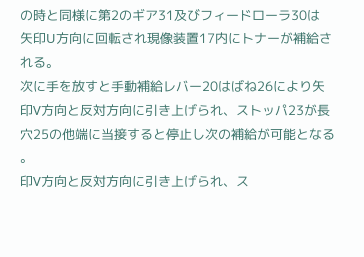の時と同様に第2のギア31及びフィードローラ30は
矢印U方向に回転され現像装置17内にトナーが補給さ
れる。
次に手を放すと手動補給レバー20はばね26により矢
印V方向と反対方向に引き上げられ、ストッパ23が長
穴25の他端に当接すると停止し次の補給が可能となる
。
印V方向と反対方向に引き上げられ、ス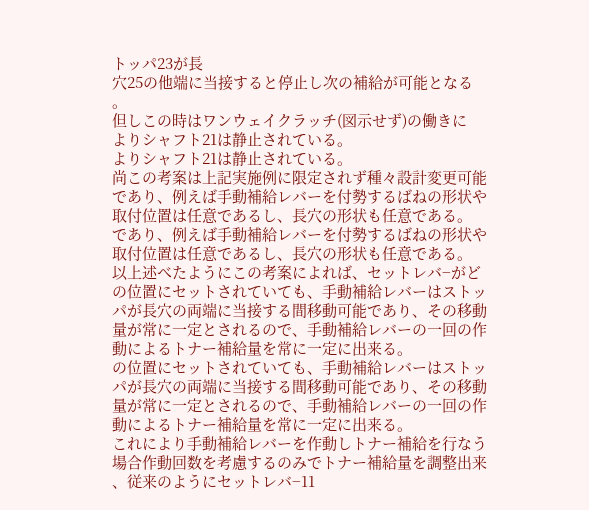トッパ23が長
穴25の他端に当接すると停止し次の補給が可能となる
。
但しこの時はワンウェイクラッチ(図示せず)の働きに
よりシャフト21は静止されている。
よりシャフト21は静止されている。
尚この考案は上記実施例に限定されず種々設計変更可能
であり、例えば手動補給レバーを付勢するばねの形状や
取付位置は任意であるし、長穴の形状も任意である。
であり、例えば手動補給レバーを付勢するばねの形状や
取付位置は任意であるし、長穴の形状も任意である。
以上述べたようにこの考案によれば、セットレバ−がど
の位置にセットされていても、手動補給レバーはストッ
パが長穴の両端に当接する間移動可能であり、その移動
量が常に一定とされるので、手動補給レバーの一回の作
動によるトナー補給量を常に一定に出来る。
の位置にセットされていても、手動補給レバーはストッ
パが長穴の両端に当接する間移動可能であり、その移動
量が常に一定とされるので、手動補給レバーの一回の作
動によるトナー補給量を常に一定に出来る。
これにより手動補給レバーを作動しトナー補給を行なう
場合作動回数を考慮するのみでトナー補給量を調整出来
、従来のようにセットレバ−11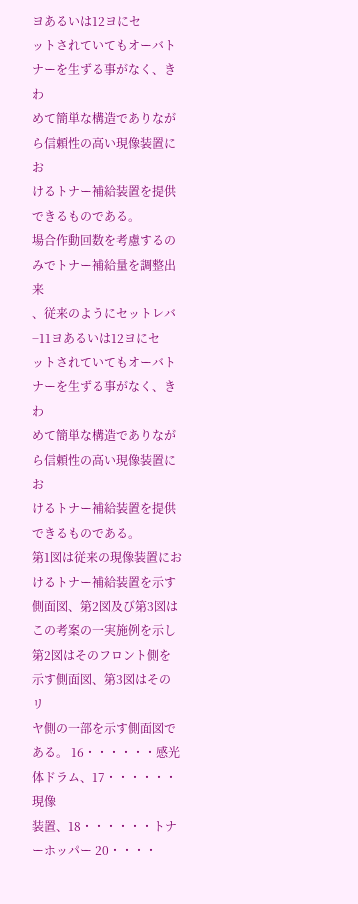ヨあるいは12ヨにセ
ットされていてもオーバトナーを生ずる事がなく、きわ
めて簡単な構造でありながら信頼性の高い現像装置にお
けるトナー補給装置を提供できるものである。
場合作動回数を考慮するのみでトナー補給量を調整出来
、従来のようにセットレバ−11ヨあるいは12ヨにセ
ットされていてもオーバトナーを生ずる事がなく、きわ
めて簡単な構造でありながら信頼性の高い現像装置にお
けるトナー補給装置を提供できるものである。
第1図は従来の現像装置におけるトナー補給装置を示す
側面図、第2図及び第3図はこの考案の一実施例を示し
第2図はそのフロント側を示す側面図、第3図はそのリ
ヤ側の一部を示す側面図である。 16・・・・・・感光体ドラム、17・・・・・・現像
装置、18・・・・・・トナーホッパー 20・・・・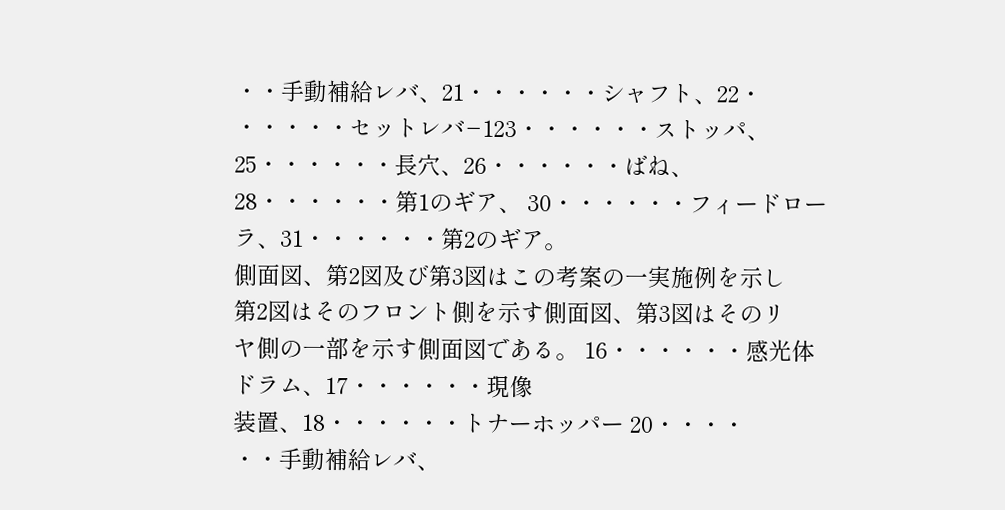・・手動補給レバ、21・・・・・・シャフト、22・
・・・・・セットレバ−123・・・・・・ストッパ、
25・・・・・・長穴、26・・・・・・ばね、 28・・・・・・第1のギア、 30・・・・・・フィードロー ラ、31・・・・・・第2のギア。
側面図、第2図及び第3図はこの考案の一実施例を示し
第2図はそのフロント側を示す側面図、第3図はそのリ
ヤ側の一部を示す側面図である。 16・・・・・・感光体ドラム、17・・・・・・現像
装置、18・・・・・・トナーホッパー 20・・・・
・・手動補給レバ、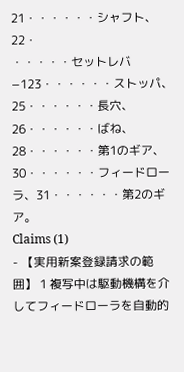21・・・・・・シャフト、22・
・・・・・セットレバ−123・・・・・・ストッパ、
25・・・・・・長穴、26・・・・・・ばね、 28・・・・・・第1のギア、 30・・・・・・フィードロー ラ、31・・・・・・第2のギア。
Claims (1)
- 【実用新案登録請求の範囲】 1 複写中は駆動機構を介してフィードローラを自動的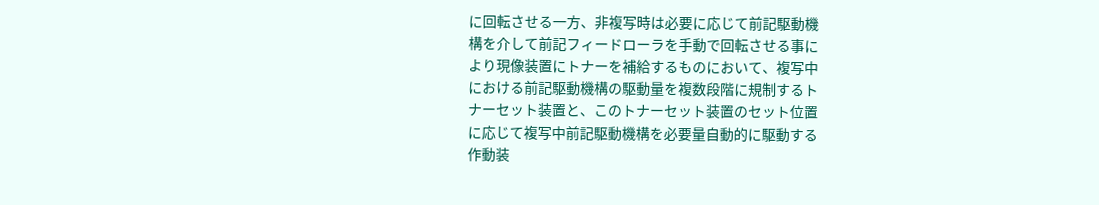に回転させる一方、非複写時は必要に応じて前記駆動機
構を介して前記フィードローラを手動で回転させる事に
より現像装置にトナーを補給するものにおいて、複写中
における前記駆動機構の駆動量を複数段階に規制するト
ナーセット装置と、このトナーセット装置のセット位置
に応じて複写中前記駆動機構を必要量自動的に駆動する
作動装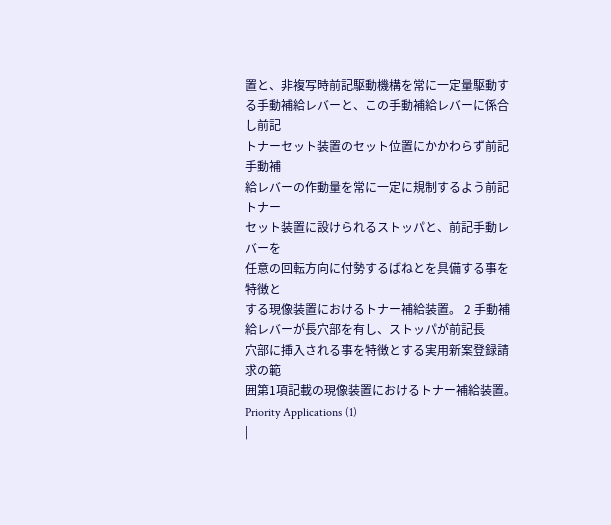置と、非複写時前記駆動機構を常に一定量駆動す
る手動補給レバーと、この手動補給レバーに係合し前記
トナーセット装置のセット位置にかかわらず前記手動補
給レバーの作動量を常に一定に規制するよう前記トナー
セット装置に設けられるストッパと、前記手動レバーを
任意の回転方向に付勢するばねとを具備する事を特徴と
する現像装置におけるトナー補給装置。 2 手動補給レバーが長穴部を有し、ストッパが前記長
穴部に挿入される事を特徴とする実用新案登録請求の範
囲第1項記載の現像装置におけるトナー補給装置。
Priority Applications (1)
|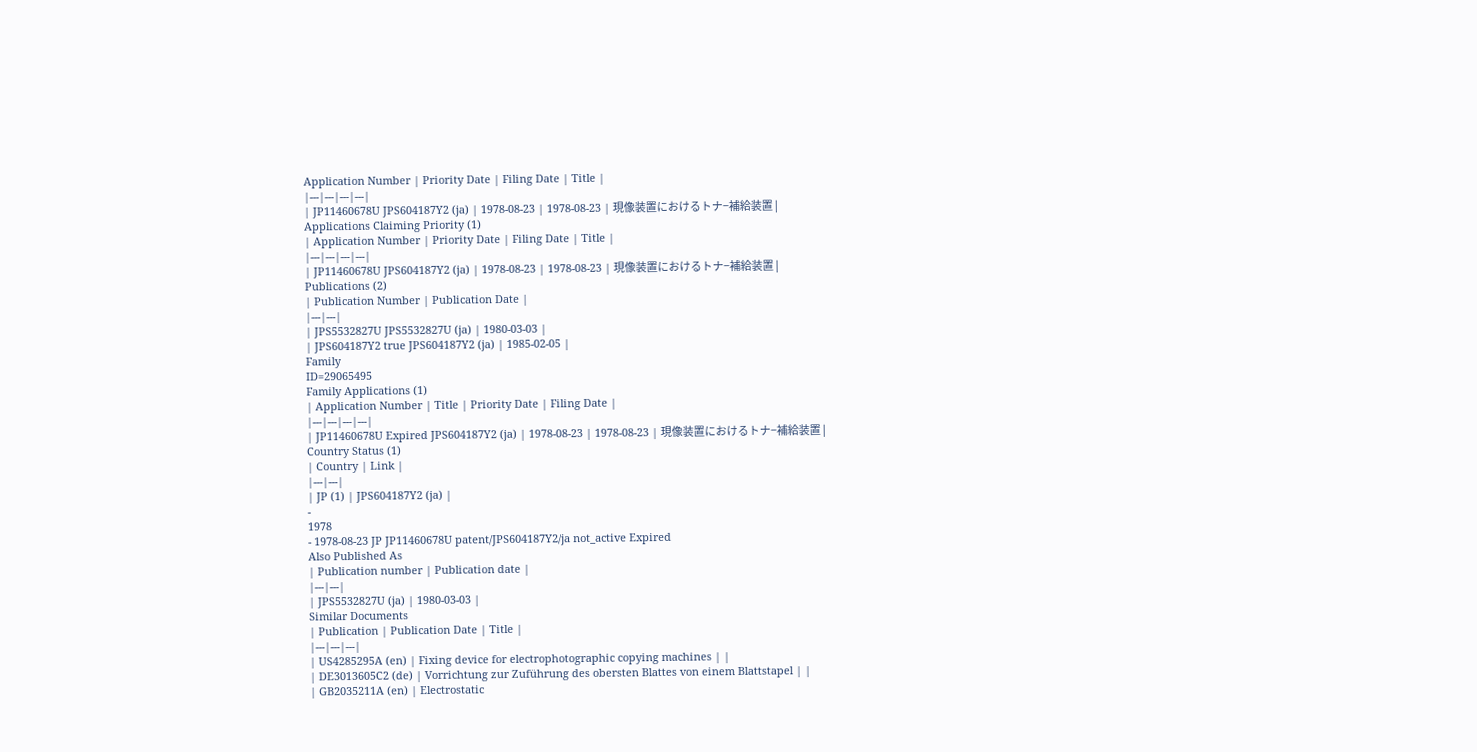Application Number | Priority Date | Filing Date | Title |
|---|---|---|---|
| JP11460678U JPS604187Y2 (ja) | 1978-08-23 | 1978-08-23 | 現像装置におけるトナ−補給装置 |
Applications Claiming Priority (1)
| Application Number | Priority Date | Filing Date | Title |
|---|---|---|---|
| JP11460678U JPS604187Y2 (ja) | 1978-08-23 | 1978-08-23 | 現像装置におけるトナ−補給装置 |
Publications (2)
| Publication Number | Publication Date |
|---|---|
| JPS5532827U JPS5532827U (ja) | 1980-03-03 |
| JPS604187Y2 true JPS604187Y2 (ja) | 1985-02-05 |
Family
ID=29065495
Family Applications (1)
| Application Number | Title | Priority Date | Filing Date |
|---|---|---|---|
| JP11460678U Expired JPS604187Y2 (ja) | 1978-08-23 | 1978-08-23 | 現像装置におけるトナ−補給装置 |
Country Status (1)
| Country | Link |
|---|---|
| JP (1) | JPS604187Y2 (ja) |
-
1978
- 1978-08-23 JP JP11460678U patent/JPS604187Y2/ja not_active Expired
Also Published As
| Publication number | Publication date |
|---|---|
| JPS5532827U (ja) | 1980-03-03 |
Similar Documents
| Publication | Publication Date | Title |
|---|---|---|
| US4285295A (en) | Fixing device for electrophotographic copying machines | |
| DE3013605C2 (de) | Vorrichtung zur Zuführung des obersten Blattes von einem Blattstapel | |
| GB2035211A (en) | Electrostatic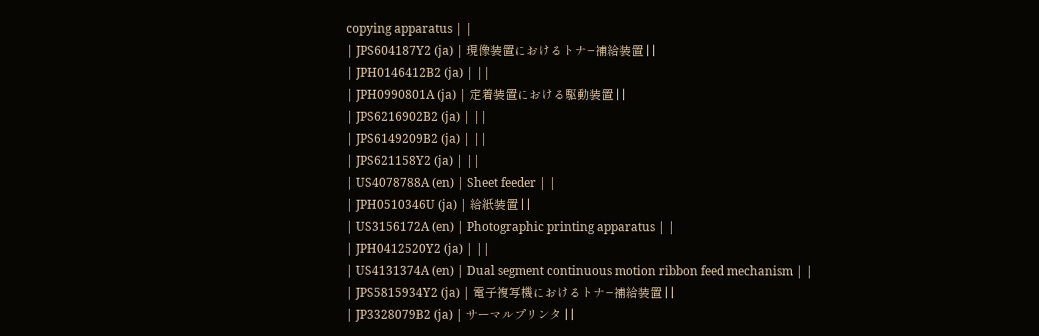copying apparatus | |
| JPS604187Y2 (ja) | 現像装置におけるトナ−補給装置 | |
| JPH0146412B2 (ja) | ||
| JPH0990801A (ja) | 定着装置における駆動装置 | |
| JPS6216902B2 (ja) | ||
| JPS6149209B2 (ja) | ||
| JPS621158Y2 (ja) | ||
| US4078788A (en) | Sheet feeder | |
| JPH0510346U (ja) | 給紙装置 | |
| US3156172A (en) | Photographic printing apparatus | |
| JPH0412520Y2 (ja) | ||
| US4131374A (en) | Dual segment continuous motion ribbon feed mechanism | |
| JPS5815934Y2 (ja) | 電子複写機におけるトナ−補給装置 | |
| JP3328079B2 (ja) | サーマルプリンタ | |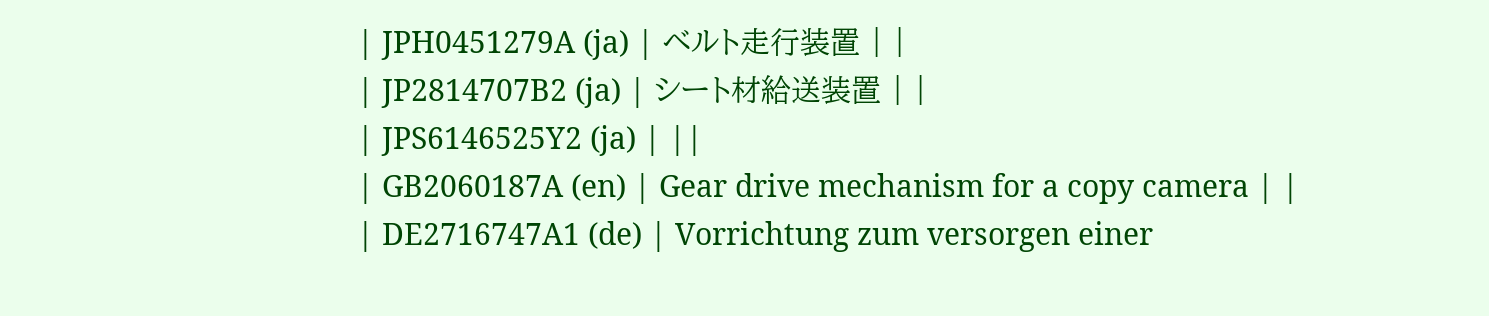| JPH0451279A (ja) | ベルト走行装置 | |
| JP2814707B2 (ja) | シート材給送装置 | |
| JPS6146525Y2 (ja) | ||
| GB2060187A (en) | Gear drive mechanism for a copy camera | |
| DE2716747A1 (de) | Vorrichtung zum versorgen einer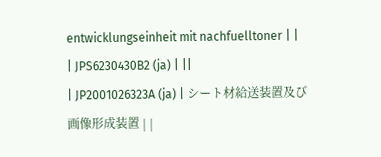entwicklungseinheit mit nachfuelltoner | |
| JPS6230430B2 (ja) | ||
| JP2001026323A (ja) | シート材給送装置及び画像形成装置 | |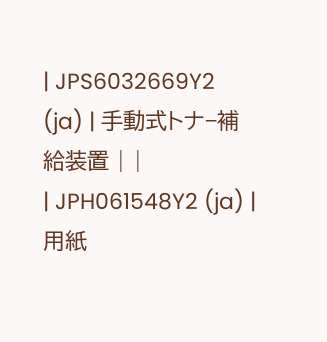| JPS6032669Y2 (ja) | 手動式トナ−補給装置 | |
| JPH061548Y2 (ja) | 用紙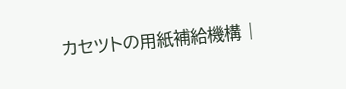カセツトの用紙補給機構 |